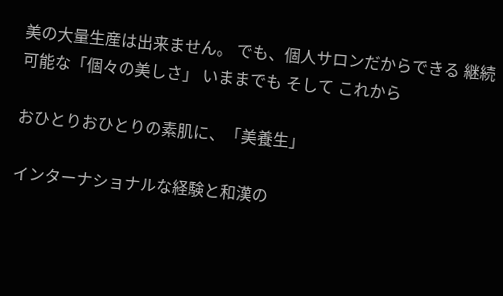美の大量生産は出来ません。 でも、個人サロンだからできる 継続可能な「個々の美しさ」 いままでも そして これから

おひとりおひとりの素肌に、「美養生」

インターナショナルな経験と和漢の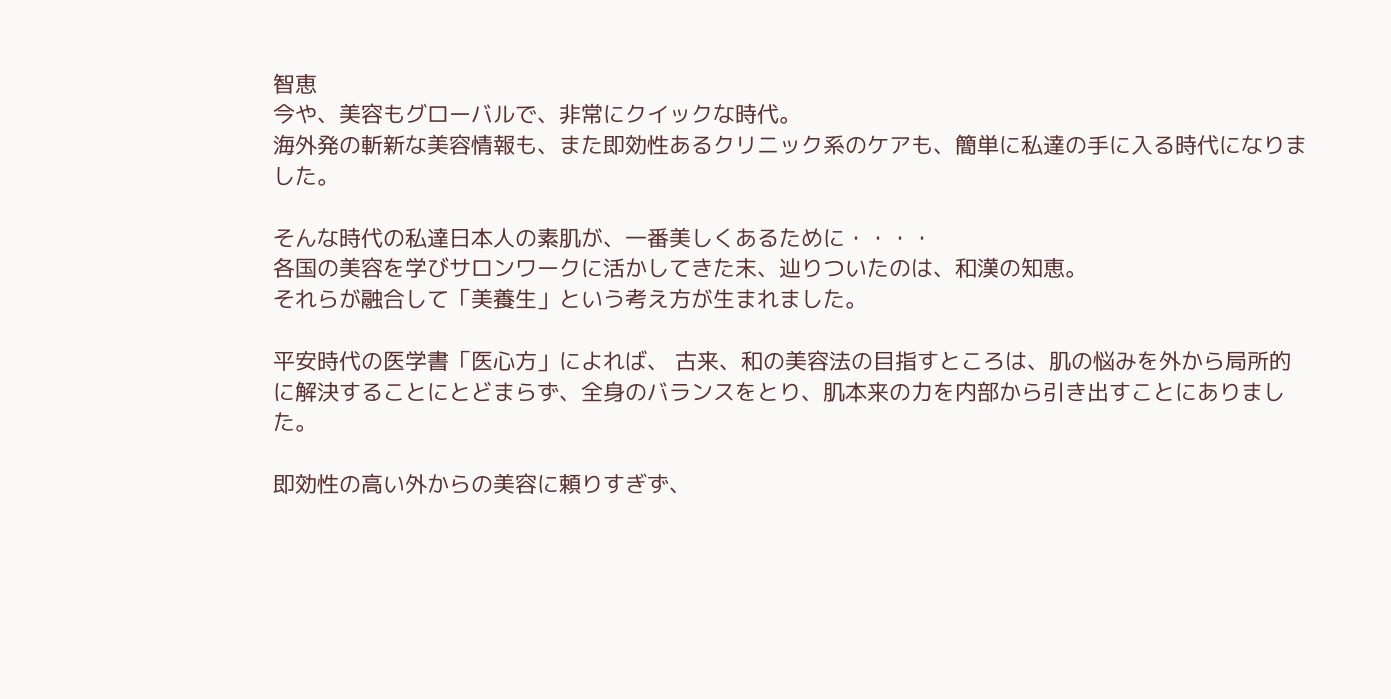智恵
今や、美容もグローバルで、非常にクイックな時代。
海外発の斬新な美容情報も、また即効性あるクリニック系のケアも、簡単に私達の手に入る時代になりました。

そんな時代の私達日本人の素肌が、一番美しくあるために・・・・
各国の美容を学びサロンワークに活かしてきた末、辿りついたのは、和漢の知恵。
それらが融合して「美養生」という考え方が生まれました。

平安時代の医学書「医心方」によれば、 古来、和の美容法の目指すところは、肌の悩みを外から局所的に解決することにとどまらず、全身のバランスをとり、肌本来の力を内部から引き出すことにありました。

即効性の高い外からの美容に頼りすぎず、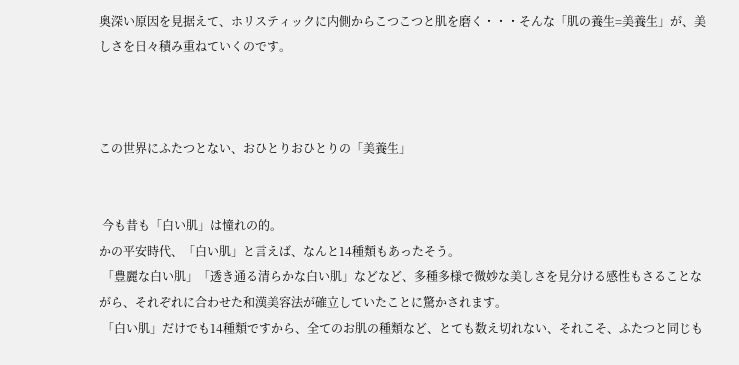奥深い原因を見据えて、ホリスティックに内側からこつこつと肌を磨く・・・そんな「肌の養生=美養生」が、美しさを日々積み重ねていくのです。



この世界にふたつとない、おひとりおひとりの「美養生」


 今も昔も「白い肌」は憧れの的。
かの平安時代、「白い肌」と言えば、なんと14種類もあったそう。
 「豊麗な白い肌」「透き通る清らかな白い肌」などなど、多種多様で微妙な美しさを見分ける感性もさることながら、それぞれに合わせた和漢美容法が確立していたことに驚かされます。
 「白い肌」だけでも14種類ですから、全てのお肌の種類など、とても数え切れない、それこそ、ふたつと同じも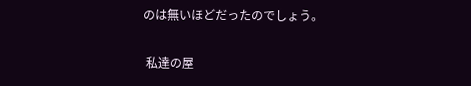のは無いほどだったのでしょう。

 私達の屋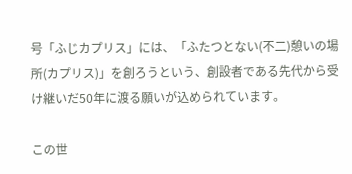号「ふじカプリス」には、「ふたつとない(不二)憩いの場所(カプリス)」を創ろうという、創設者である先代から受け継いだ50年に渡る願いが込められています。

この世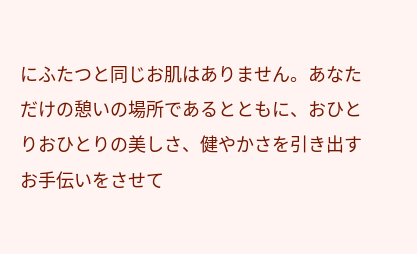にふたつと同じお肌はありません。あなただけの憩いの場所であるとともに、おひとりおひとりの美しさ、健やかさを引き出すお手伝いをさせて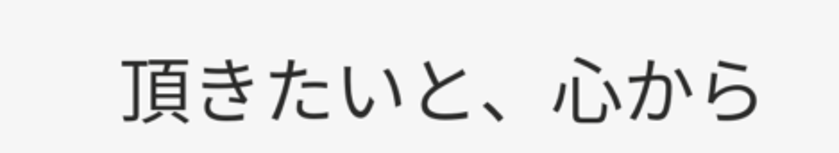頂きたいと、心から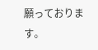願っております。